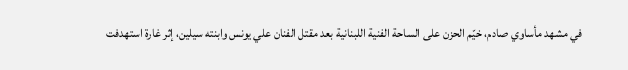في مشهد مأساوي صادم، خيّم الحزن على الساحة الفنية اللبنانية بعد مقتل الفنان علي يونس وابنته سيلين، إثر غارة استهدفت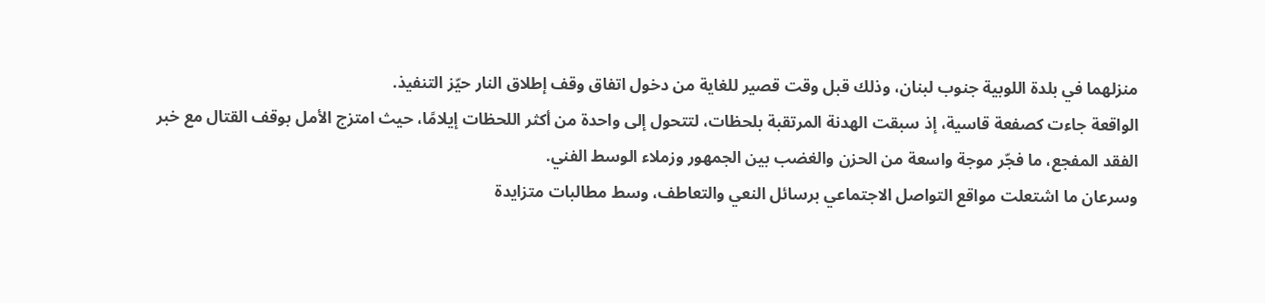منزلهما في بلدة اللوبية جنوب لبنان، وذلك قبل وقت قصير للغاية من دخول اتفاق وقف إطلاق النار حيّز التنفيذ.
الواقعة جاءت كصفعة قاسية، إذ سبقت الهدنة المرتقبة بلحظات، لتتحول إلى واحدة من أكثر اللحظات إيلامًا، حيث امتزج الأمل بوقف القتال مع خبر الفقد المفجع، ما فجّر موجة واسعة من الحزن والغضب بين الجمهور وزملاء الوسط الفني.
وسرعان ما اشتعلت مواقع التواصل الاجتماعي برسائل النعي والتعاطف، وسط مطالبات متزايدة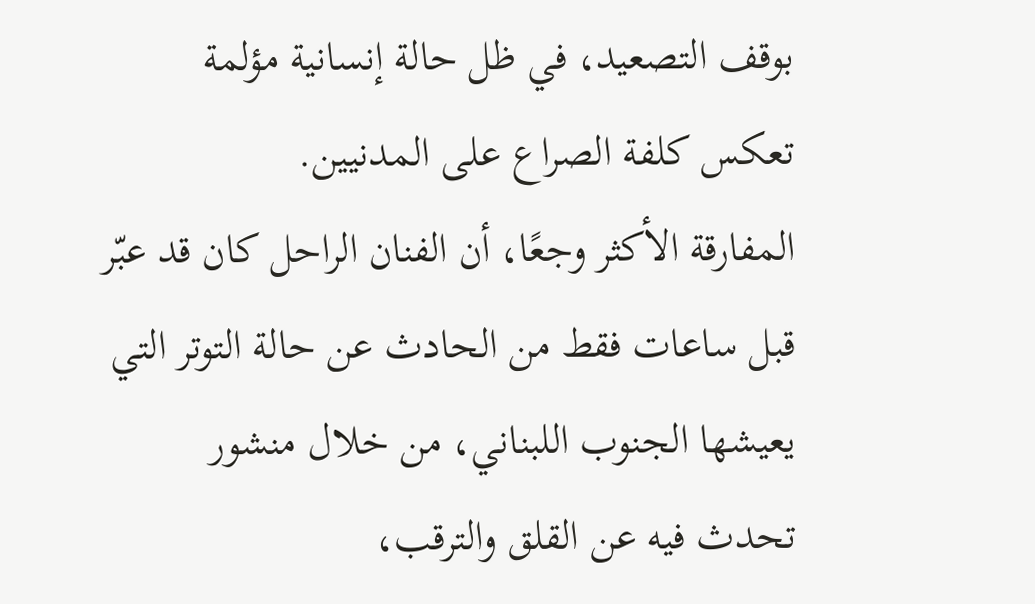بوقف التصعيد، في ظل حالة إنسانية مؤلمة تعكس كلفة الصراع على المدنيين.
المفارقة الأكثر وجعًا، أن الفنان الراحل كان قد عبّر قبل ساعات فقط من الحادث عن حالة التوتر التي يعيشها الجنوب اللبناني، من خلال منشور تحدث فيه عن القلق والترقب،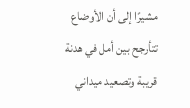مشيرًا إلى أن الأوضاع تتأرجح بين أمل في هدنة قريبة وتصعيد ميداني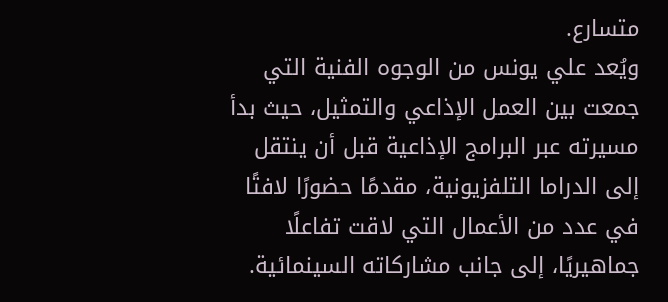متسارع.
ويُعد علي يونس من الوجوه الفنية التي جمعت بين العمل الإذاعي والتمثيل، حيث بدأ مسيرته عبر البرامج الإذاعية قبل أن ينتقل إلى الدراما التلفزيونية، مقدمًا حضورًا لافتًا في عدد من الأعمال التي لاقت تفاعلًا جماهيريًا، إلى جانب مشاركاته السينمائية.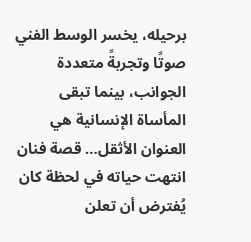برحيله، يخسر الوسط الفني صوتًا وتجربةً متعددة الجوانب، بينما تبقى المأساة الإنسانية هي العنوان الأثقل… قصة فنان انتهت حياته في لحظة كان يُفترض أن تعلن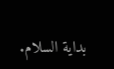بداية السلام.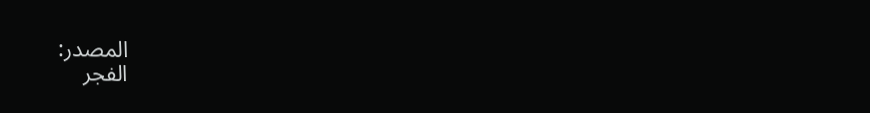المصدر:
الفجر